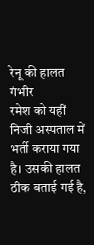रेनू की हालत गंभीर
रमेश को यहीं निजी अस्पताल में भर्ती कराया गया है। उसकी हालत ठीक बताई गई है,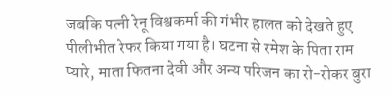जबकि पत्नी रेनू विश्वकर्मा की गंभीर हालत को देखते हुए पीलीभीत रेफर किया गया है। घटना से रमेश के पिता राम प्यारे, माता फितना देवी और अन्य परिजन का रो-रोकर बुरा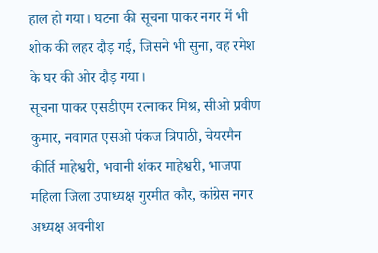हाल हो गया। घटना की सूचना पाकर नगर में भी शोक की लहर दौड़ गई, जिसने भी सुना, वह रमेश के घर की ओर दौड़ गया।
सूचना पाकर एसडीएम रत्नाकर मिश्र, सीओ प्रवीण कुमार, नवागत एसओ पंकज त्रिपाठी, चेयरमैन कीर्ति माहेश्वरी, भवानी शंकर माहेश्वरी, भाजपा महिला जिला उपाध्यक्ष गुरमीत कौर, कांग्रेस नगर अध्यक्ष अवनीश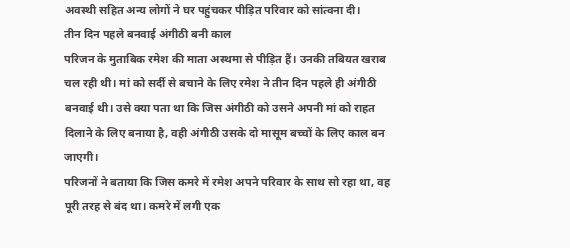अवस्थी सहित अन्य लोगों ने घर पहुंचकर पीड़ित परिवार को सांत्वना दी।
तीन दिन पहले बनवाई अंगीठी बनी काल
परिजन के मुताबिक रमेश की माता अस्थमा से पीड़ित हैं। उनकी तबियत खराब चल रही थी। मां को सर्दी से बचाने के लिए रमेश ने तीन दिन पहले ही अंगीठी बनवाई थी। उसे क्या पता था कि जिस अंगीठी को उसने अपनी मां को राहत दिलाने के लिए बनाया है, वही अंगीठी उसके दो मासूम बच्चों के लिए काल बन जाएगी।
परिजनों ने बताया कि जिस कमरे में रमेश अपने परिवार के साथ सो रहा था, वह पूरी तरह से बंद था। कमरे में लगी एक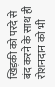खिड़की को परदे से बंद करने के साथ ही रोशनदान को भी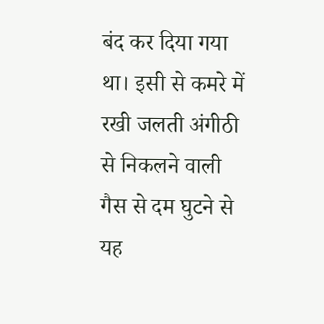बंद कर दिया गया था। इसी से कमरे में रखी जलती अंगीठी से निकलने वाली गैस से दम घुटने से यह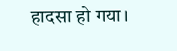हादसा हो गया।